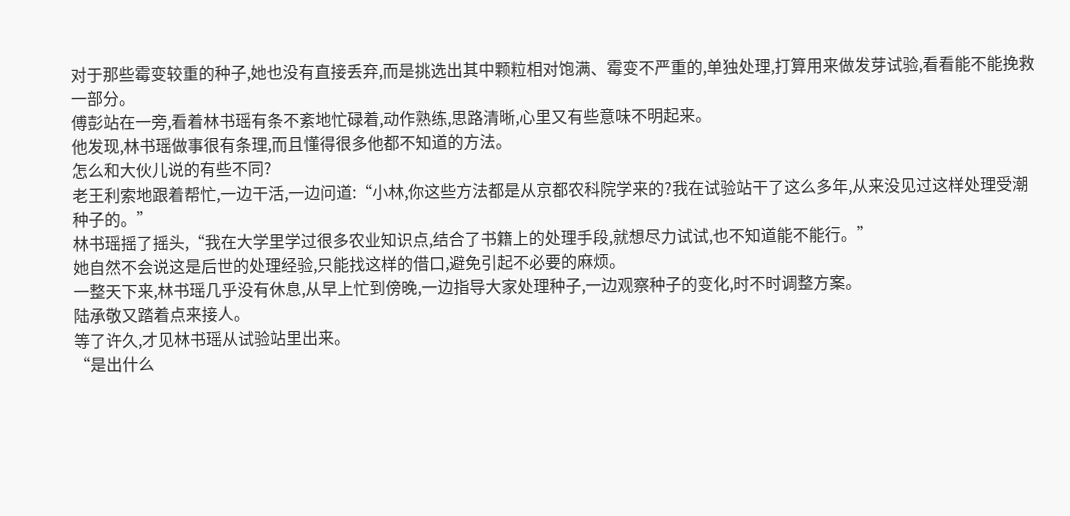对于那些霉变较重的种子,她也没有直接丢弃,而是挑选出其中颗粒相对饱满、霉变不严重的,单独处理,打算用来做发芽试验,看看能不能挽救一部分。
傅彭站在一旁,看着林书瑶有条不紊地忙碌着,动作熟练,思路清晰,心里又有些意味不明起来。
他发现,林书瑶做事很有条理,而且懂得很多他都不知道的方法。
怎么和大伙儿说的有些不同?
老王利索地跟着帮忙,一边干活,一边问道:“小林,你这些方法都是从京都农科院学来的?我在试验站干了这么多年,从来没见过这样处理受潮种子的。”
林书瑶摇了摇头,“我在大学里学过很多农业知识点,结合了书籍上的处理手段,就想尽力试试,也不知道能不能行。”
她自然不会说这是后世的处理经验,只能找这样的借口,避免引起不必要的麻烦。
一整天下来,林书瑶几乎没有休息,从早上忙到傍晚,一边指导大家处理种子,一边观察种子的变化,时不时调整方案。
陆承敬又踏着点来接人。
等了许久,才见林书瑶从试验站里出来。
“是出什么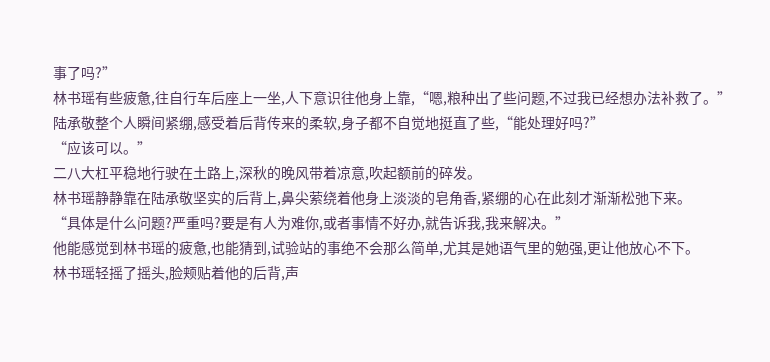事了吗?”
林书瑶有些疲惫,往自行车后座上一坐,人下意识往他身上靠,“嗯,粮种出了些问题,不过我已经想办法补救了。”
陆承敬整个人瞬间紧绷,感受着后背传来的柔软,身子都不自觉地挺直了些,“能处理好吗?”
“应该可以。”
二八大杠平稳地行驶在土路上,深秋的晚风带着凉意,吹起额前的碎发。
林书瑶静静靠在陆承敬坚实的后背上,鼻尖萦绕着他身上淡淡的皂角香,紧绷的心在此刻才渐渐松弛下来。
“具体是什么问题?严重吗?要是有人为难你,或者事情不好办,就告诉我,我来解决。”
他能感觉到林书瑶的疲惫,也能猜到,试验站的事绝不会那么简单,尤其是她语气里的勉强,更让他放心不下。
林书瑶轻摇了摇头,脸颊贴着他的后背,声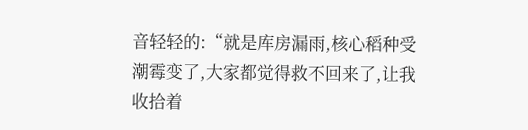音轻轻的:“就是库房漏雨,核心稻种受潮霉变了,大家都觉得救不回来了,让我收拾着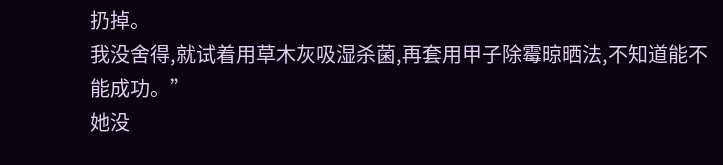扔掉。
我没舍得,就试着用草木灰吸湿杀菌,再套用甲子除霉晾晒法,不知道能不能成功。”
她没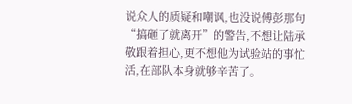说众人的质疑和嘲讽,也没说傅彭那句“搞砸了就离开”的警告,不想让陆承敬跟着担心,更不想他为试验站的事忙活,在部队本身就够辛苦了。